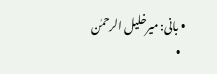• بانی: میرخلیل الرحمٰن
  •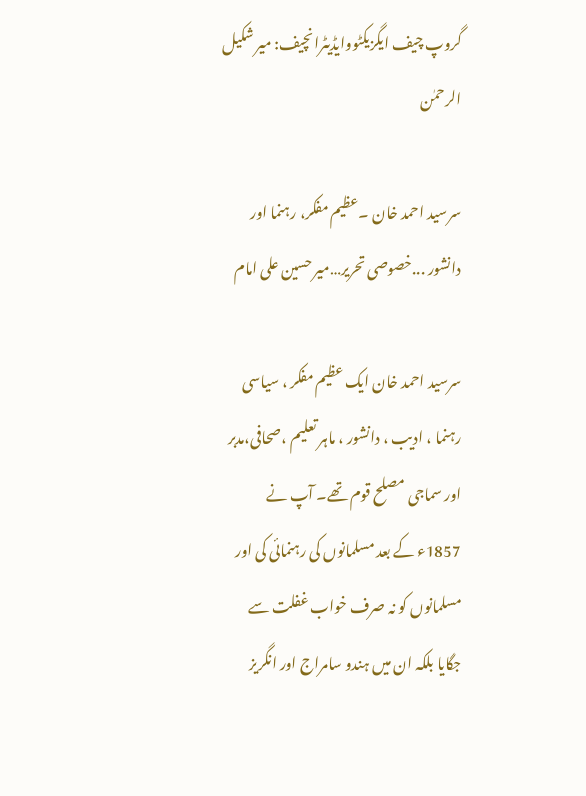گروپ چیف ایگزیکٹووایڈیٹرانچیف: میر شکیل الرحمٰن

سرسید احمد خان ۔عظیم مفکر، رہنما اور دانشور ...خصوصی تحریر…میر حسین علی امام

سرسید احمد خان ایک عظیم مفکر ، سیاسی رہنما ، ادیب ، دانشور ، ماہر تعلیم ،صحافی،مدبر اور سماجی مصلح قوم تھے۔ آپ نے 1857ء کے بعد مسلمانوں کی رہنمائی کی اور مسلمانوں کو نہ صرف خواب غفلت سے جگایا بلکہ ان میں ہندو سامراج اور انگریز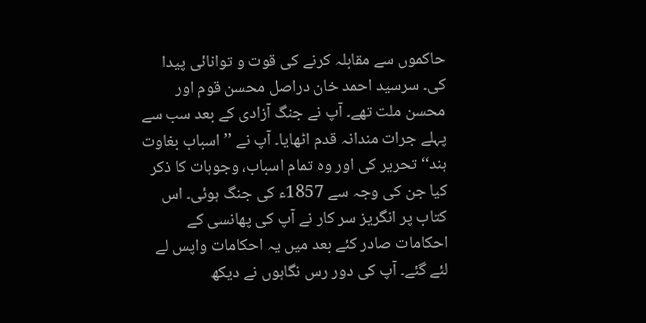حاکموں سے مقابلہ کرنے کی قوت و توانائی پیدا کی۔ سرسید احمد خان دراصل محسن قوم اور محسن ملت تھے۔ آپ نے جنگ آزادی کے بعد سب سے پہلے جرات مندانہ قدم اٹھایا۔ آپ نے ’’اسباب بغاوت ہند‘‘ تحریر کی اور وہ تمام اسباب، وجوہات کا ذکر کیا جن کی وجہ سے 1857ء کی جنگ ہوئی۔ اس کتاب پر انگریز سر کار نے آپ کی پھانسی کے احکامات صادر کئے بعد میں یہ احکامات واپس لے لئے گئے۔ آپ کی دور رس نگاہوں نے دیکھ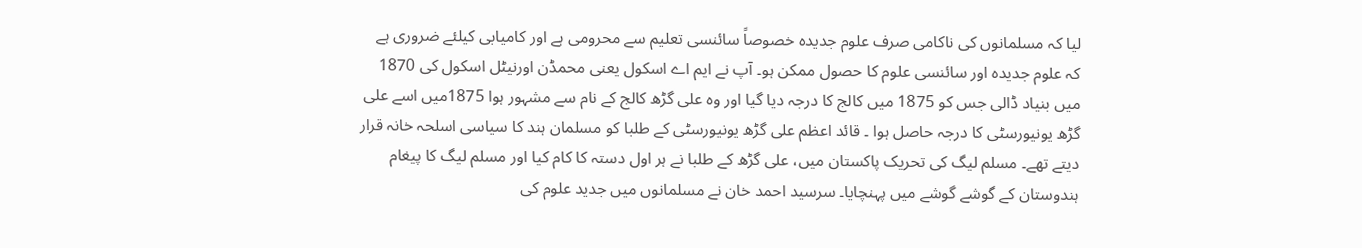لیا کہ مسلمانوں کی ناکامی صرف علوم جدیدہ خصوصاً سائنسی تعلیم سے محرومی ہے اور کامیابی کیلئے ضروری ہے کہ علوم جدیدہ اور سائنسی علوم کا حصول ممکن ہو۔ آپ نے ایم اے اسکول یعنی محمڈن اورنیٹل اسکول کی 1870 میں بنیاد ڈالی جس کو 1875 میں کالج کا درجہ دیا گیا اور وہ علی گڑھ کالج کے نام سے مشہور ہوا 1875میں اسے علی گڑھ یونیورسٹی کا درجہ حاصل ہوا ۔ قائد اعظم علی گڑھ یونیورسٹی کے طلبا کو مسلمان ہند کا سیاسی اسلحہ خانہ قرار دیتے تھے۔ مسلم لیگ کی تحریک پاکستان میں، علی گڑھ کے طلبا نے ہر اول دستہ کا کام کیا اور مسلم لیگ کا پیغام ہندوستان کے گوشے گوشے میں پہنچایا۔ سرسید احمد خان نے مسلمانوں میں جدید علوم کی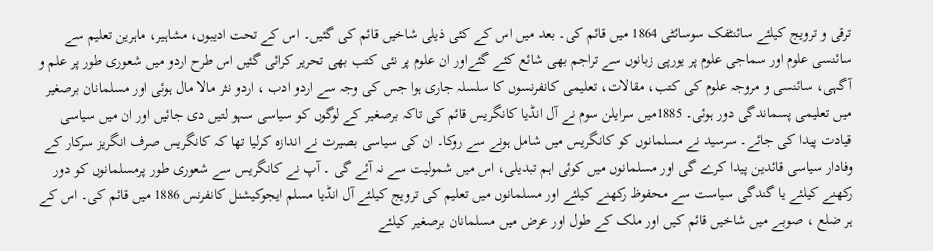ترقی و ترویج کیلئے سائنٹفک سوسائٹی 1864 میں قائم کی۔ بعد میں اس کے کئی ذیلی شاخیں قائم کی گئیں۔ اس کے تحت ادیبوں، مشاہیر، ماہرین تعلیم سے سائنسی علوم اور سماجی علوم پر یورپی زبانوں سے تراجم بھی شائع کئے گئےاور ان علوم پر نئی کتب بھی تحریر کرائی گئیں اس طرح اردو میں شعوری طور پر علم و آگہی، سائنسی و مروجہ علوم کی کتب، مقالات، تعلیمی کانفرنسوں کا سلسلہ جاری ہوا جس کی وجہ سے اردو ادب ، اردو نثر مالا مال ہوئی اور مسلمانان برصغیر میں تعلیمی پسماندگی دور ہوئی۔ 1885میں سرایلن سوم نے آل انڈیا کانگریس قائم کی تاکہ برصغیر کے لوگوں کو سیاسی سہو لتیں دی جائیں اور ان میں سیاسی قیادت پیدا کی جائے۔ سرسید نے مسلمانوں کو کانگریس میں شامل ہونے سے روکا۔ ان کی سیاسی بصیرت نے اندازہ کرلیا تھا کہ کانگریس صرف انگریز سرکار کے وفادار سیاسی قائدین پیدا کرے گی اور مسلمانوں میں کوئی اہم تبدیلی، اس میں شمولیت سے نہ آئے گی ۔ آپ نے کانگریس سے شعوری طور پرمسلمانوں کو دور رکھنے کیلئے یا گندگی سیاست سے محفوظ رکھنے کیلئے اور مسلمانوں میں تعلیم کی ترویج کیلئے آل انڈیا مسلم ایجوکیشنل کانفرنس 1886 میں قائم کی۔ اس کے ہر ضلع ، صوبے میں شاخیں قائم کیں اور ملک کے طول اور عرض میں مسلمانان برصغیر کیلئے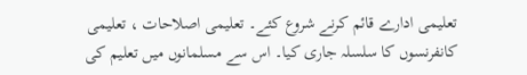تعلیمی ادارے قائم کرنے شروع کئے۔ تعلیمی اصلاحات ، تعلیمی کانفرنسوں کا سلسلہ جاری کیا۔ اس سے مسلمانوں میں تعلیم کی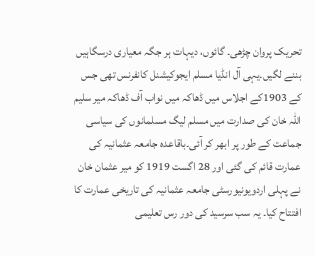تحریک پروان چڑھی۔ گائوں، دیہات ہر جگہ معیاری درسگاہیں بننے لگیں۔یہی آل انڈیا مسلم ایجوکیشنل کانفرنس تھی جس کے 1903کے اجلاس میں ڈھاکہ میں نواب آف ڈھاکہ میر سلیم اللہ خان کی صدارت میں مسلم لیگ مسلمانوں کی سیاسی جماعت کے طور پر ابھر کر آئی۔باقاعدہ جامعہ عثمانیہ کی عمارت قائم کی گئی اور 28 اگست 1919 کو میر عثمان خان نے پہلی اردویونیورسٹی جامعہ عثمانیہ کی تاریخی عمارت کا افتتاح کیا۔ یہ سب سرسید کی دور رس تعلیمی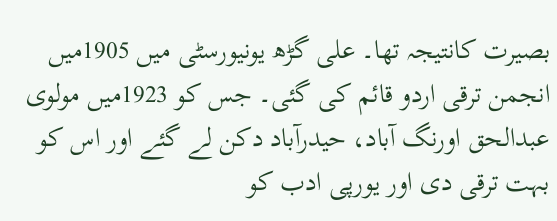بصیرت کانتیجہ تھا۔ علی گڑھ یونیورسٹی میں 1905میں انجمن ترقی اردو قائم کی گئی۔ جس کو 1923میں مولوی عبدالحق اورنگ آباد، حیدرآباد دکن لے گئے اور اس کو بہت ترقی دی اور یورپی ادب کو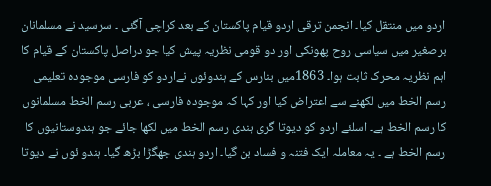اردو میں منتقل کیا۔ انجمن ترقی اردو قیام پاکستان کے بعد کراچی آگئی ۔ سرسید نے مسلمانان برصغیر میں سیاسی روح پھونکی اور دو قومی نظریہ پیش کیا جو دراصل پاکستان کے قیام کا اہم نظریہ محرک ثابت ہوا۔ 1863میں بنارس کے ہندوئوں نےاردو کو فارسی موجودہ تعلیمی رسم الخط میں لکھنے سے اعتراض کیا اور کہا کہ موجودہ فارسی ، عربی رسم الخط مسلمانوں کا رسم الخط ہے۔ اسلئے اردو کو دیوتا گری ہندی رسم الخط میں لکھا جائے جو ہندوستانیوں کا رسم الخط ہے ۔ یہ معاملہ ایک فتنہ و فساد بن گیا۔ اردو ہندی جھگڑا بڑھ گیا۔ ہندو ئوں نے دیوتا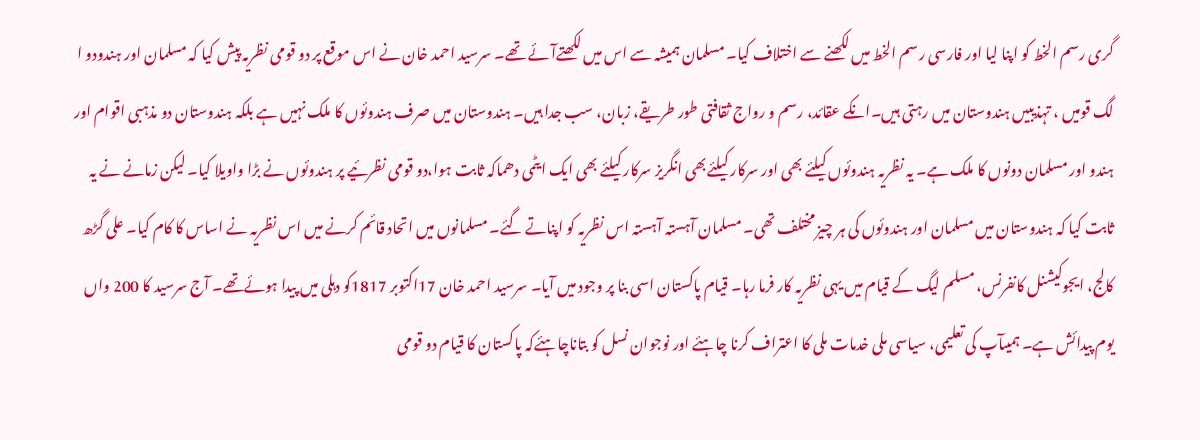گری رسم الخط کو اپنا لیا اور فارسی رسم الخط میں لکھنے سے اختلاف کیا۔ مسلمان ہمیشہ سے اس میں لکھتےآئے تھے۔ سرسید احمد خان نے اس موقع پر دو قومی نظریہ پیش کیا کہ مسلمان اور ہندودو ا لگ قومیں ، تہذیبیں ہندوستان میں رہتی ہیں۔انکے عقائد، رسم و رواج ثقافتی طور طریقے، زبان، سب جدا ہیں۔ ہندوستان میں صرف ہندوئوں کا ملک نہیں ہے بلکہ ہندوستان دو مذہبی اقوام اور ہندو اور مسلمان دونوں کا ملک ہے۔ یہ نظریہ ہندوئوں کیلئے بھی اور سرکار کیلئےبھی انگریز سرکار کیلئے بھی ایک ایٹمی دھماکہ ثابت ہوا،دو قومی نظرئیے پر ہندوئوں نے بڑا واویلا کیا۔ لیکن زمانے نے یہ ثابت کیا کہ ہندوستان میں مسلمان اور ہندوئوں کی ہر چیز مختلف تھی۔ مسلمان آہستہ آہستہ اس نظریہ کو اپناتے گئے۔ مسلمانوں میں اتحاد قائم کرنے میں اس نظریہ نے اساس کا کام کیا۔ علی گڑھ کالج، ایجوکیشنل کانفرنس، مسلم لیگ کے قیام میں یہی نظریہ کار فرما رہا۔ قیام پاکستان اسی بنا پر وجود میں آیا۔ سرسید احمد خان 17اکتوبر 1817کو دہلی میں پیدا ہوئےتھے۔ آج سرسید کا 200 واں یوم پیدائش ہے۔ ہمیںآپ کی تعلیمی، سیاسی ملی خدمات ملی کا اعتراف کرنا چاہئے اور نوجوان نسل کو بتاناچاہئےکہ پاکستان کا قیام دو قومی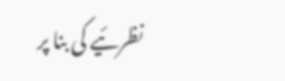نظرئیے کی بنا پر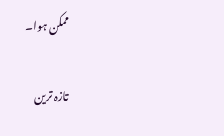ممکن ہوا۔

تازہ ترین